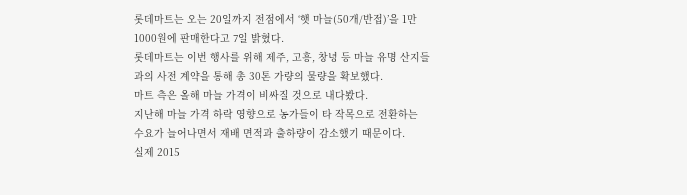롯데마트는 오는 20일까지 전점에서 ‘햇 마늘(50개/반접)’을 1만1000원에 판매한다고 7일 밝혔다.
롯데마트는 이번 행사를 위해 제주, 고흥, 창녕 등 마늘 유명 산지들과의 사전 계약을 통해 총 30톤 가량의 물량을 확보했다.
마트 측은 올해 마늘 가격이 비싸질 것으로 내다봤다.
지난해 마늘 가격 하락 영향으로 농가들이 타 작목으로 전환하는 수요가 늘어나면서 재배 면적과 출하량이 감소했기 때문이다.
실제 2015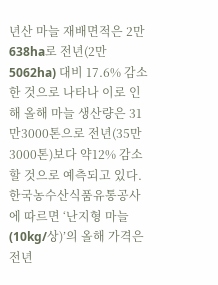년산 마늘 재배면적은 2만638ha로 전년(2만5062ha) 대비 17.6% 감소한 것으로 나타나 이로 인해 올해 마늘 생산량은 31만3000톤으로 전년(35만3000톤)보다 약12% 감소할 것으로 예측되고 있다.
한국농수산식품유통공사에 따르면 ‘난지형 마늘(10kg/상)’의 올해 가격은 전년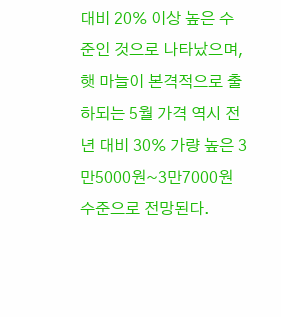대비 20% 이상 높은 수준인 것으로 나타났으며, 햇 마늘이 본격적으로 출하되는 5월 가격 역시 전년 대비 30% 가량 높은 3만5000원~3만7000원 수준으로 전망된다.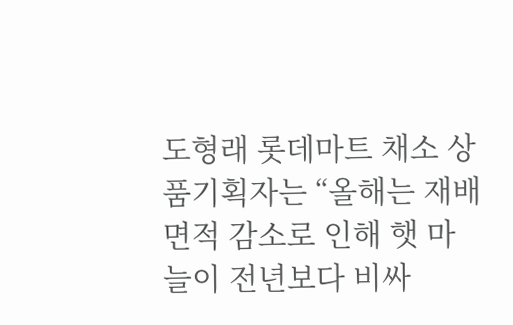도형래 롯데마트 채소 상품기획자는 “올해는 재배 면적 감소로 인해 햇 마늘이 전년보다 비싸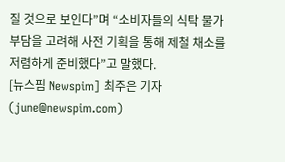질 것으로 보인다”며 “소비자들의 식탁 물가 부담을 고려해 사전 기획을 통해 제철 채소를 저렴하게 준비했다”고 말했다.
[뉴스핌 Newspim] 최주은 기자 (june@newspim.com)